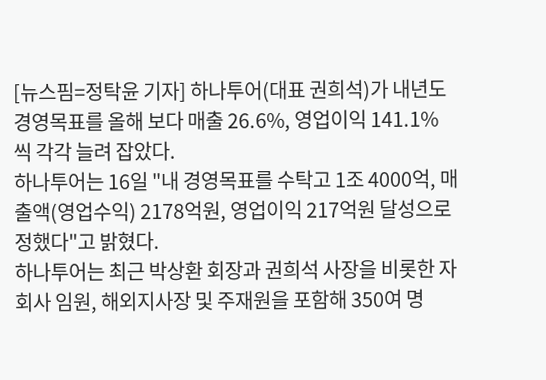[뉴스핌=정탁윤 기자] 하나투어(대표 권희석)가 내년도 경영목표를 올해 보다 매출 26.6%, 영업이익 141.1% 씩 각각 늘려 잡았다.
하나투어는 16일 "내 경영목표를 수탁고 1조 4000억, 매출액(영업수익) 2178억원, 영업이익 217억원 달성으로 정했다"고 밝혔다.
하나투어는 최근 박상환 회장과 권희석 사장을 비롯한 자회사 임원, 해외지사장 및 주재원을 포함해 350여 명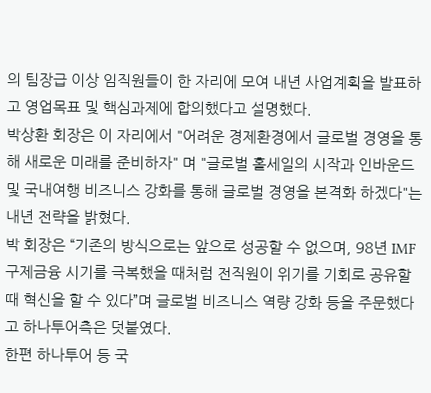의 팀장급 이상 임직원들이 한 자리에 모여 내년 사업계획을 발표하고 영업목표 및 핵심과제에 합의했다고 설명했다.
박상환 회장은 이 자리에서 "어려운 경제환경에서 글로벌 경영을 통해 새로운 미래를 준비하자" 며 "글로벌 홀세일의 시작과 인바운드 및 국내여행 비즈니스 강화를 통해 글로벌 경영을 본격화 하겠다"는 내년 전략을 밝혔다.
박 회장은 “기존의 방식으로는 앞으로 성공할 수 없으며, 98년 IMF구제금융 시기를 극복했을 때처럼 전직원이 위기를 기회로 공유할 때 혁신을 할 수 있다”며 글로벌 비즈니스 역량 강화 등을 주문했다고 하나투어측은 덧붙였다.
한편 하나투어 등 국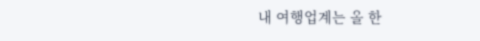내 여행업계는 올 한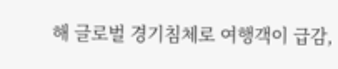해 글로벌 경기침체로 여행객이 급감,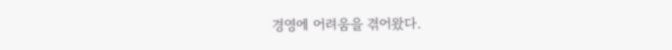경영에 어려움을 겪어왔다.